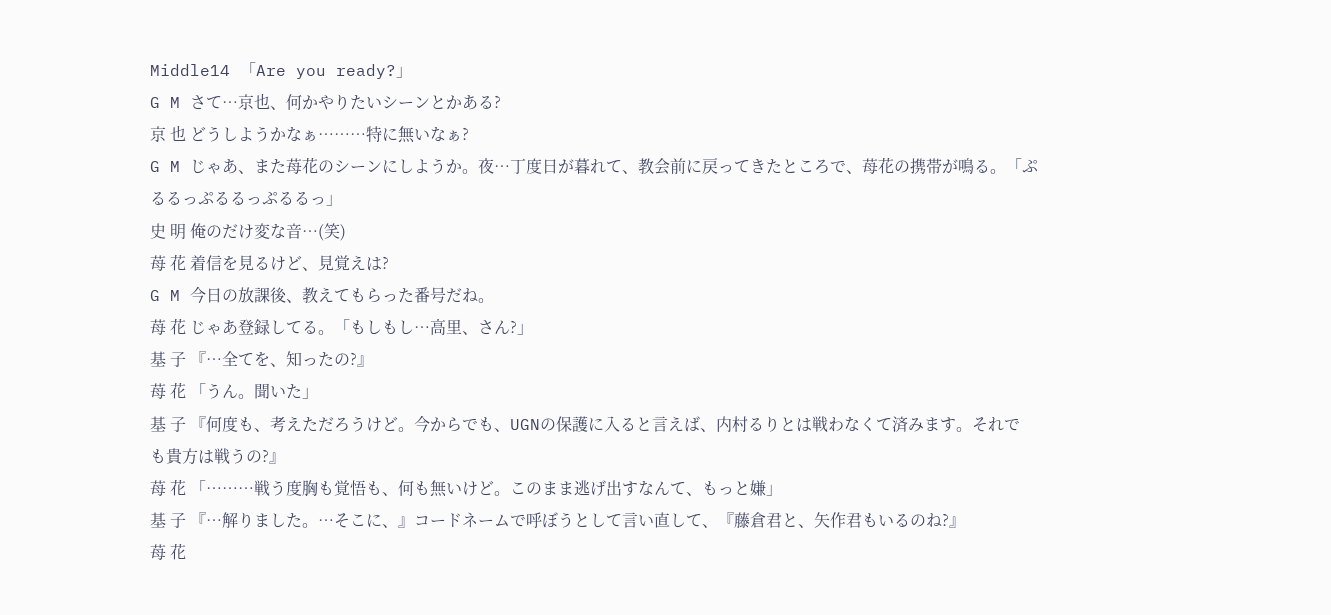Middle14 「Are you ready?」
G M さて…京也、何かやりたいシーンとかある?
京 也 どうしようかなぁ………特に無いなぁ?
G M じゃあ、また苺花のシーンにしようか。夜…丁度日が暮れて、教会前に戻ってきたところで、苺花の携帯が鳴る。「ぷ
るるっぷるるっぷるるっ」
史 明 俺のだけ変な音…(笑)
苺 花 着信を見るけど、見覚えは?
G M 今日の放課後、教えてもらった番号だね。
苺 花 じゃあ登録してる。「もしもし…高里、さん?」
基 子 『…全てを、知ったの?』
苺 花 「うん。聞いた」
基 子 『何度も、考えただろうけど。今からでも、UGNの保護に入ると言えば、内村るりとは戦わなくて済みます。それで
も貴方は戦うの?』
苺 花 「………戦う度胸も覚悟も、何も無いけど。このまま逃げ出すなんて、もっと嫌」
基 子 『…解りました。…そこに、』コードネームで呼ぼうとして言い直して、『藤倉君と、矢作君もいるのね?』
苺 花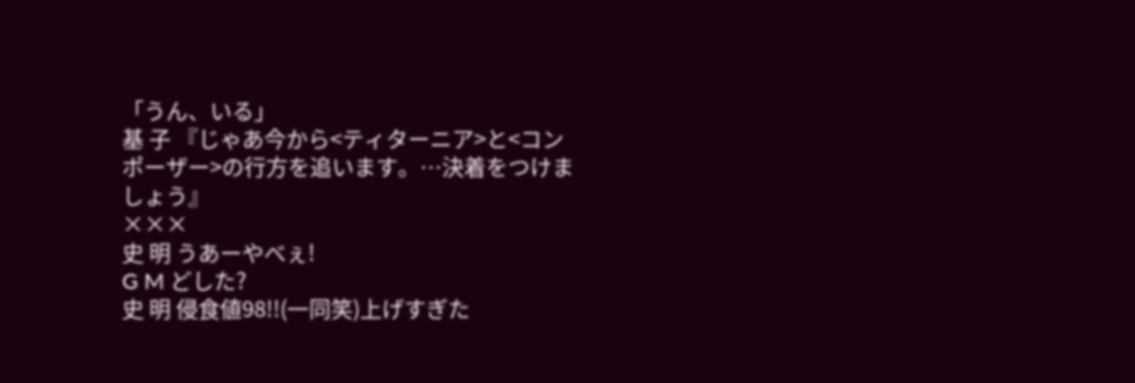「うん、いる」
基 子 『じゃあ今から<ティターニア>と<コンポーザー>の行方を追います。…決着をつけましょう』
×××
史 明 うあーやべぇ!
G M どした?
史 明 侵食値98!!(一同笑)上げすぎた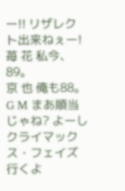ー!! リザレクト出来ねぇー!
苺 花 私今、89。
京 也 俺も88。
G M まあ順当じゃね? よーしクライマックス・フェイズ行くよ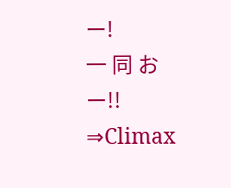ー!
一 同 おー!!
⇒Climax